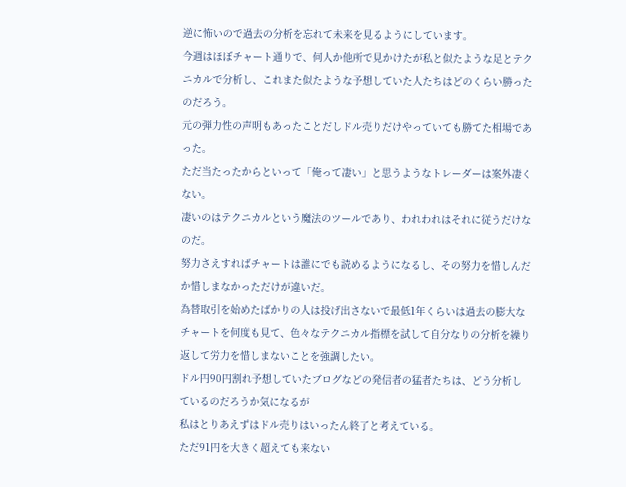逆に怖いので過去の分析を忘れて未来を見るようにしています。
今週はほぼチャート通りで、何人か他所で見かけたが私と似たような足とテクニカルで分析し、これまた似たような予想していた人たちはどのくらい勝ったのだろう。
元の弾力性の声明もあったことだしドル売りだけやっていても勝てた相場であった。
ただ当たったからといって「俺って凄い」と思うようなトレーダーは案外凄くない。
凄いのはテクニカルという魔法のツールであり、われわれはそれに従うだけなのだ。
努力さえすればチャートは誰にでも読めるようになるし、その努力を惜しんだか惜しまなかっただけが違いだ。
為替取引を始めたばかりの人は投げ出さないで最低1年くらいは過去の膨大なチャートを何度も見て、色々なテクニカル指標を試して自分なりの分析を繰り返して労力を惜しまないことを強調したい。
ドル円90円割れ予想していたブログなどの発信者の猛者たちは、どう分析しているのだろうか気になるが
私はとりあえずはドル売りはいったん終了と考えている。
ただ91円を大きく超えても来ない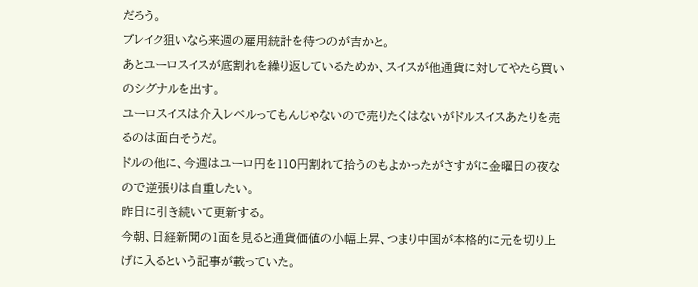だろう。
ブレイク狙いなら来週の雇用統計を待つのが吉かと。
あとユーロスイスが底割れを繰り返しているためか、スイスが他通貨に対してやたら買いのシグナルを出す。
ユーロスイスは介入レベルってもんじゃないので売りたくはないがドルスイスあたりを売るのは面白そうだ。
ドルの他に、今週はユーロ円を110円割れて拾うのもよかったがさすがに金曜日の夜なので逆張りは自重したい。
昨日に引き続いて更新する。
今朝、日経新聞の1面を見ると通貨価値の小幅上昇、つまり中国が本格的に元を切り上げに入るという記事が載っていた。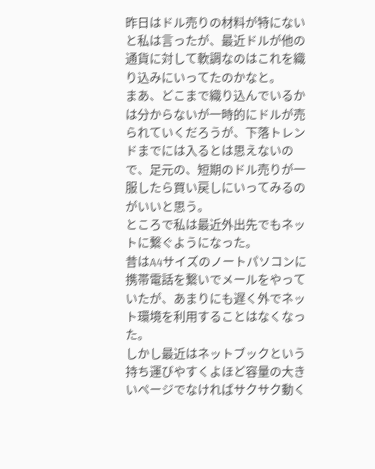昨日はドル売りの材料が特にないと私は言ったが、最近ドルが他の通貨に対して軟調なのはこれを織り込みにいってたのかなと。
まあ、どこまで織り込んでいるかは分からないが一時的にドルが売られていくだろうが、下落トレンドまでには入るとは思えないので、足元の、短期のドル売りが一服したら買い戻しにいってみるのがいいと思う。
ところで私は最近外出先でもネットに繋ぐようになった。
昔はA4サイズのノートパソコンに携帯電話を繋いでメールをやっていたが、あまりにも遅く外でネット環境を利用することはなくなった。
しかし最近はネットブックという持ち運びやすくよほど容量の大きいページでなければサクサク動く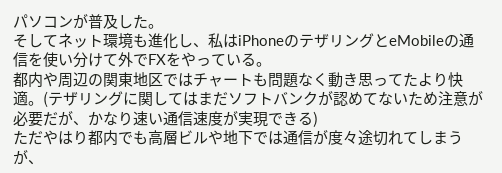パソコンが普及した。
そしてネット環境も進化し、私はiPhoneのテザリングとeMobileの通信を使い分けて外でFXをやっている。
都内や周辺の関東地区ではチャートも問題なく動き思ってたより快適。(テザリングに関してはまだソフトバンクが認めてないため注意が必要だが、かなり速い通信速度が実現できる)
ただやはり都内でも高層ビルや地下では通信が度々途切れてしまうが、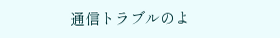通信トラブルのよ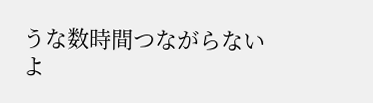うな数時間つながらないよ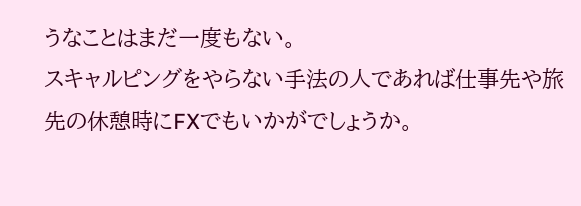うなことはまだ一度もない。
スキャルピングをやらない手法の人であれば仕事先や旅先の休憩時にFXでもいかがでしょうか。